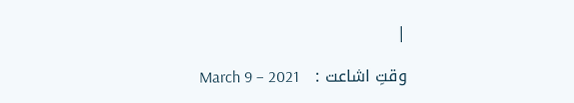|

وقتِ اشاعت :   March 9 – 2021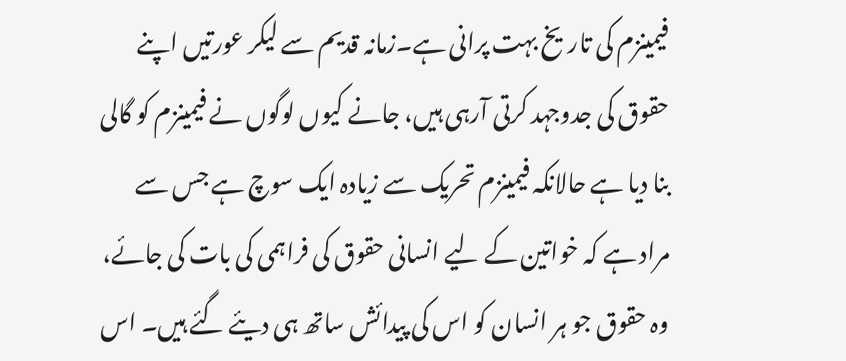فیمینزم کی تاریخ بہت پرانی ہے۔زمانہ قدیم سے لیکر عورتیں اپنے حقوق کی جدوجہد کرتی آرہی ہیں، جانے کیوں لوگوں نے فیمینزم کو گالی بنا دیا ہے حالانکہ فیمینزم تحریک سے زیادہ ایک سوچ ہے جس سے مراد ہے کہ خواتین کے لیے انسانی حقوق کی فراہمی کی بات کی جائے، وہ حقوق جو ہر انسان کو اس کی پیدائش ساتھ ہی دیئے گئے ہیں۔ اس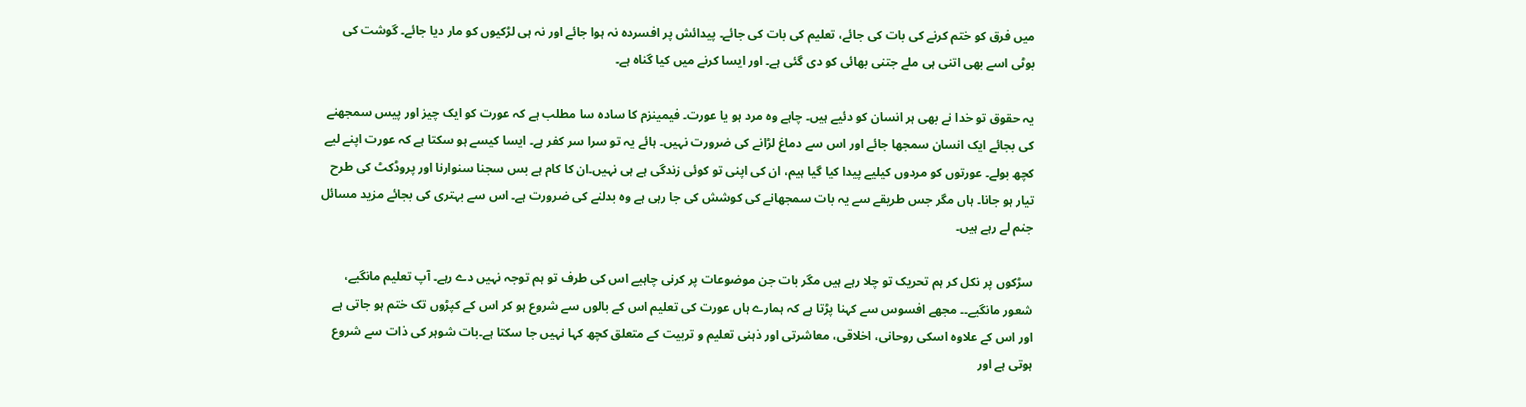میں فرق کو ختم کرنے کی بات کی جائے، تعلیم کی بات کی جائے۔ پیدائش پر افسردہ نہ ہوا جائے اور نہ ہی لڑکیوں کو مار دیا جائے۔ گوشت کی بوٹی اسے بھی اتنی ہی ملے جتنی بھائی کو دی گئی ہے۔ اور ایسا کرنے میں کیا گناہ ہے۔

یہ حقوق تو خدا نے بھی ہر انسان کو دئیے ہیں۔ چاہے وہ مرد ہو یا عورت۔ فیمینزم کا سادہ سا مطلب ہے کہ عورت کو ایک چیز اور پیس سمجھنے کی بجائے ایک انسان سمجھا جائے اور اس سے دماغ لڑانے کی ضرورت نہیں۔ ہائے یہ تو سرا سر کفر ہے۔ ایسا کیسے ہو سکتا ہے کہ عورت اپنے لیے کچھ بولے۔ عورتوں کو مردوں کیلیے پیدا کیا گیا ہیم، ان کی اپنی تو کوئی زندگی ہے ہی نہیں۔ان کا کام ہے بس سجنا سنوارنا اور پروڈکٹ کی طرح تیار ہو جانا۔ ہاں مگر جس طریقے سے یہ بات سمجھانے کی کوشش کی جا رہی ہے وہ بدلنے کی ضرورت ہے۔ اس سے بہتری کی بجائے مزید مسائل جنم لے رہے ہیں۔

سڑکوں پر نکل کر ہم تحریک تو چلا رہے ہیں مگر بات جن موضوعات پر کرنی چاہیے اس کی طرف تو ہم توجہ نہیں دے رہے۔ آپ تعلیم مانگیے، شعور مانگیے۔۔ مجھے افسوس سے کہنا پڑتا ہے کہ ہمارے ہاں عورت کی تعلیم اس کے بالوں سے شروع ہو کر اس کے کپڑوں تک ختم ہو جاتی ہے اور اس کے علاوہ اسکی روحانی، اخلاقی، معاشرتی اور ذہنی تعلیم و تربیت کے متعلق کچھ کہا نہیں جا سکتا ہے۔بات شوہر کی ذات سے شروع ہوتی ہے اور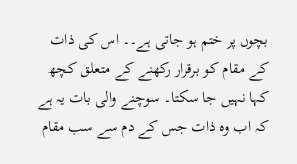بچوں پر ختم ہو جاتی ہے۔۔ اس کی ذات کے مقام کو برقرار رکھنے کے متعلق کچھ کہا نہیں جا سکتا۔ سوچنے والی بات یہ ہے کہ اب وہ ذات جس کے دم سے سب مقام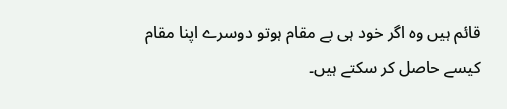قائم ہیں وہ اگر خود ہی بے مقام ہوتو دوسرے اپنا مقام کیسے حاصل کر سکتے ہیں۔